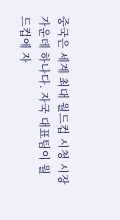중국은 세계 최대 월드컵 시청 시장 가운데 하나다. 자국 대표팀이 월드컵에 자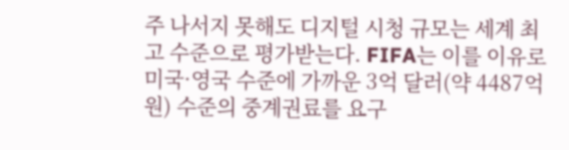주 나서지 못해도 디지털 시청 규모는 세계 최고 수준으로 평가받는다. FIFA는 이를 이유로 미국·영국 수준에 가까운 3억 달러(약 4487억 원) 수준의 중계권료를 요구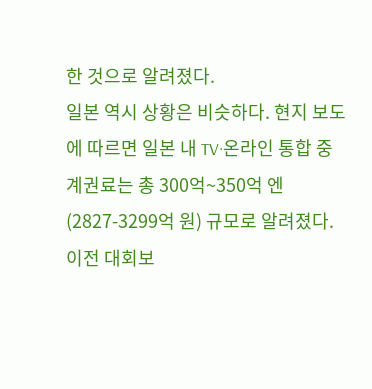한 것으로 알려졌다.
일본 역시 상황은 비슷하다. 현지 보도에 따르면 일본 내 TV·온라인 통합 중계권료는 총 300억~350억 엔(2827-3299억 원) 규모로 알려졌다. 이전 대회보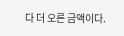다 더 오른 금액이다.